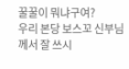꿀꿀이 뭐냐구여?
우리 본당 보스꼬 신부님 께서 잘 쓰시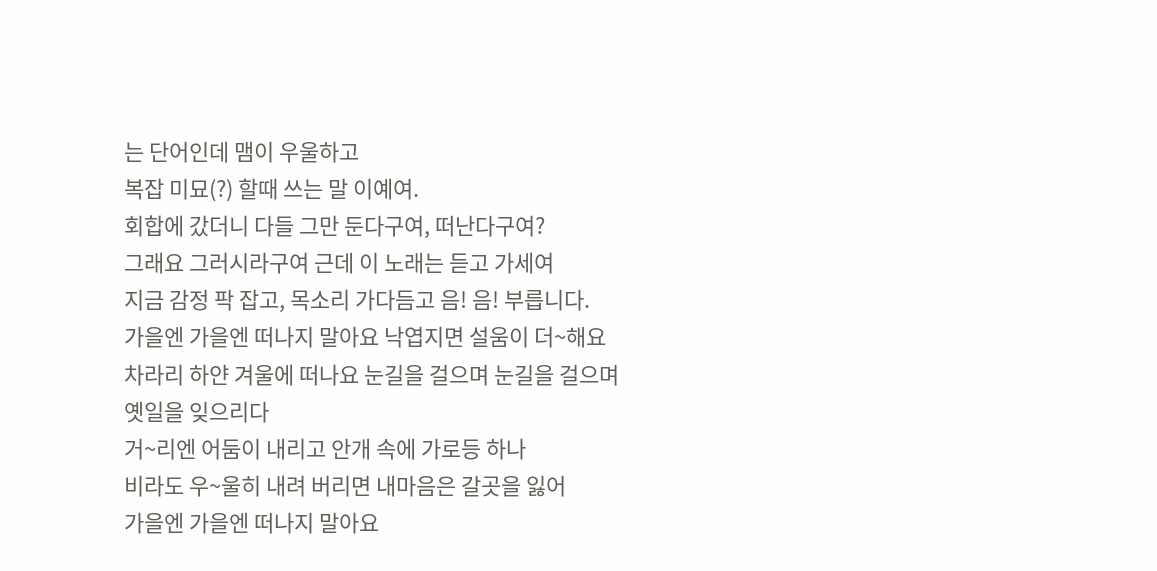는 단어인데 맴이 우울하고
복잡 미묘(?) 할때 쓰는 말 이예여.
회합에 갔더니 다들 그만 둔다구여, 떠난다구여?
그래요 그러시라구여 근데 이 노래는 듣고 가세여
지금 감정 팍 잡고, 목소리 가다듬고 음! 음! 부릅니다.
가을엔 가을엔 떠나지 말아요 낙엽지면 설움이 더~해요
차라리 하얀 겨울에 떠나요 눈길을 걸으며 눈길을 걸으며
옛일을 잊으리다
거~리엔 어둠이 내리고 안개 속에 가로등 하나
비라도 우~울히 내려 버리면 내마음은 갈곳을 잃어
가을엔 가을엔 떠나지 말아요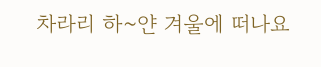차라리 하~얀 겨울에 떠나요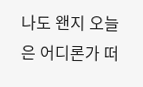나도 왠지 오늘은 어디론가 떠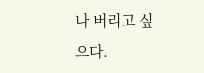나 버리고 싶으다.